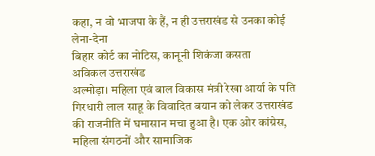कहा, न वो भाजपा के हैं, न ही उत्तराखंड से उनका कोई लेना-देना
बिहार कोर्ट का नोटिस, कानूनी शिकंजा कसता
अविकल उत्तराखंड
अल्मोड़ा। महिला एवं बाल विकास मंत्री रेखा आर्या के पति गिरधारी लाल साहू के विवादित बयान को लेकर उत्तराखंड की राजनीति में घमासान मचा हुआ है। एक ओर कांग्रेस, महिला संगठनों और सामाजिक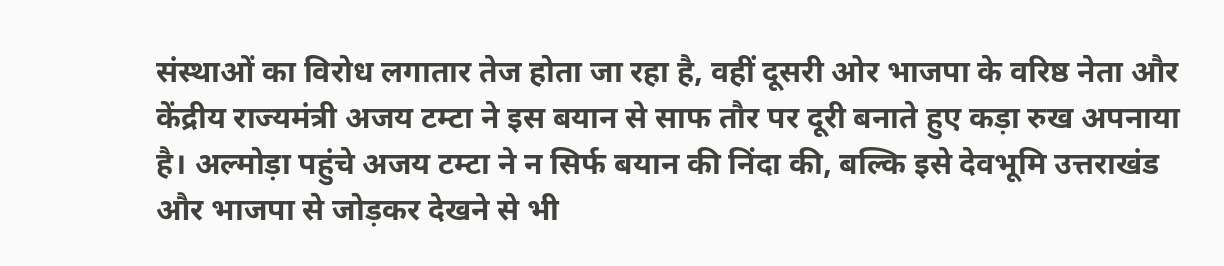संस्थाओं का विरोध लगातार तेज होता जा रहा है, वहीं दूसरी ओर भाजपा के वरिष्ठ नेता और केंद्रीय राज्यमंत्री अजय टम्टा ने इस बयान से साफ तौर पर दूरी बनाते हुए कड़ा रुख अपनाया है। अल्मोड़ा पहुंचे अजय टम्टा ने न सिर्फ बयान की निंदा की, बल्कि इसे देवभूमि उत्तराखंड और भाजपा से जोड़कर देखने से भी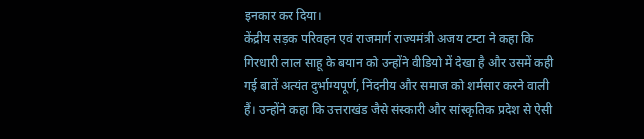इनकार कर दिया।
केंद्रीय सड़क परिवहन एवं राजमार्ग राज्यमंत्री अजय टम्टा ने कहा कि गिरधारी लाल साहू के बयान को उन्होंने वीडियो में देखा है और उसमें कही गई बातें अत्यंत दुर्भाग्यपूर्ण, निंदनीय और समाज को शर्मसार करने वाली हैं। उन्होंने कहा कि उत्तराखंड जैसे संस्कारी और सांस्कृतिक प्रदेश से ऐसी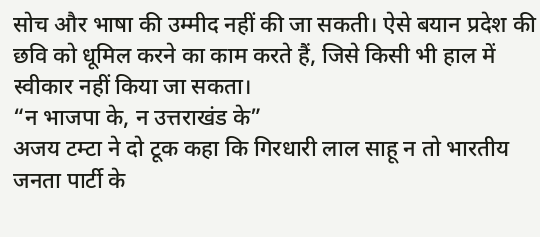सोच और भाषा की उम्मीद नहीं की जा सकती। ऐसे बयान प्रदेश की छवि को धूमिल करने का काम करते हैं, जिसे किसी भी हाल में स्वीकार नहीं किया जा सकता।
“न भाजपा के, न उत्तराखंड के”
अजय टम्टा ने दो टूक कहा कि गिरधारी लाल साहू न तो भारतीय जनता पार्टी के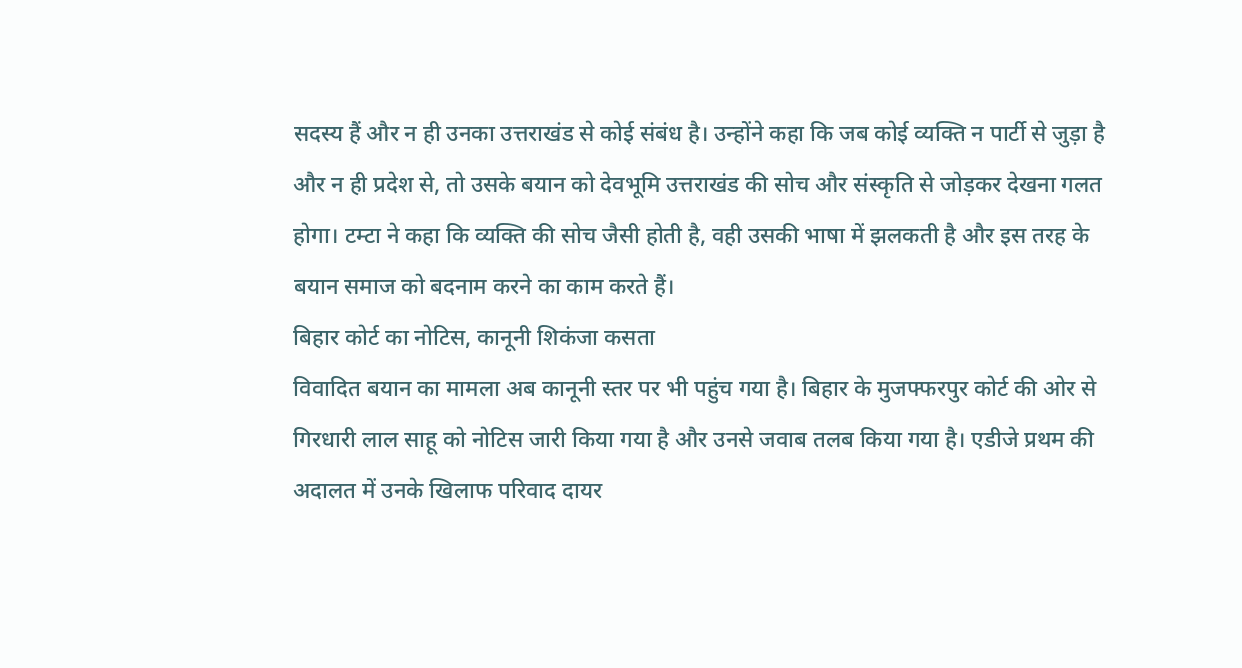सदस्य हैं और न ही उनका उत्तराखंड से कोई संबंध है। उन्होंने कहा कि जब कोई व्यक्ति न पार्टी से जुड़ा है और न ही प्रदेश से, तो उसके बयान को देवभूमि उत्तराखंड की सोच और संस्कृति से जोड़कर देखना गलत होगा। टम्टा ने कहा कि व्यक्ति की सोच जैसी होती है, वही उसकी भाषा में झलकती है और इस तरह के बयान समाज को बदनाम करने का काम करते हैं।
बिहार कोर्ट का नोटिस, कानूनी शिकंजा कसता
विवादित बयान का मामला अब कानूनी स्तर पर भी पहुंच गया है। बिहार के मुजफ्फरपुर कोर्ट की ओर से गिरधारी लाल साहू को नोटिस जारी किया गया है और उनसे जवाब तलब किया गया है। एडीजे प्रथम की अदालत में उनके खिलाफ परिवाद दायर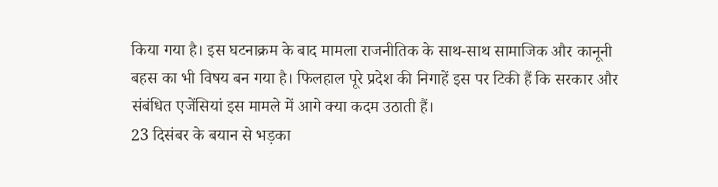किया गया है। इस घटनाक्रम के बाद मामला राजनीतिक के साथ-साथ सामाजिक और कानूनी बहस का भी विषय बन गया है। फिलहाल पूरे प्रदेश की निगाहें इस पर टिकी हैं कि सरकार और संबंधित एजेंसियां इस मामले में आगे क्या कदम उठाती हैं।
23 दिसंबर के बयान से भड़का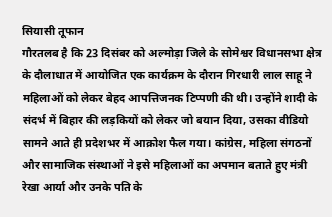सियासी तूफान
गौरतलब है कि 23 दिसंबर को अल्मोड़ा जिले के सोमेश्वर विधानसभा क्षेत्र के दौलाधात में आयोजित एक कार्यक्रम के दौरान गिरधारी लाल साहू ने महिलाओं को लेकर बेहद आपत्तिजनक टिप्पणी की थी। उन्होंने शादी के संदर्भ में बिहार की लड़कियों को लेकर जो बयान दिया, उसका वीडियो सामने आते ही प्रदेशभर में आक्रोश फैल गया। कांग्रेस, महिला संगठनों और सामाजिक संस्थाओं ने इसे महिलाओं का अपमान बताते हुए मंत्री रेखा आर्या और उनके पति के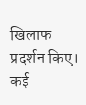खिलाफ प्रदर्शन किए। कई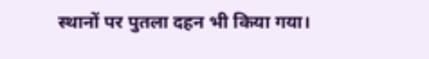स्थानों पर पुतला दहन भी किया गया।